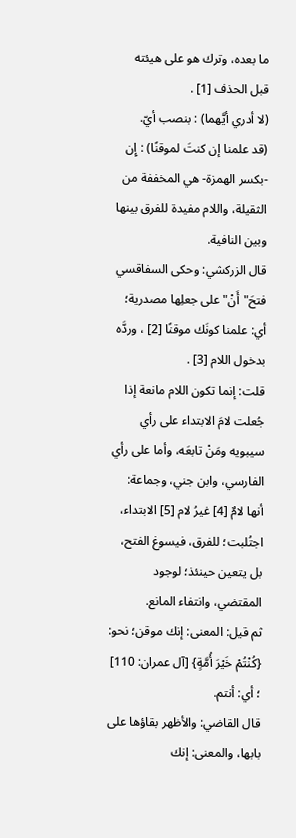ما بعده، وترك هو على هيئته قبل الحذف [1] .
(لا أدري أيَّهما) : بنصب أيّ.
(قد علمنا إن كنتَ لموقنًا) : إِن -بكسر الهمزة- هي المخففة من الثقيلة، واللام مفيدة للفرق بينها وبين النافية.
قال الزركشي: وحكى السفاقسي فتحَ"أَنْ"على جعلِها مصدرية؛ أي: علمنا كونَك موقنًا [2] ، وردَّه بدخول اللام [3] .
قلت: إنما تكون اللام مانعة إذا جُعلت لامَ الابتداء على رأي سيبويه ومَنْ تابعَه، وأما على رأي الفارسي، وابن جني، وجماعة: أنها لامٌ [4] غيرُ لام [5] الابتداء، اجتُلبت؛ للفرق، فيسوغ الفتح، بل يتعين حينئذ؛ لوجود المقتضي، وانتفاء المانع.
ثم قيل: المعنى: إنك موقن؛ نحو: {كُنْتُمْ خَيْرَ أُمَّةٍ} [آل عمران: 110] ؛ أي: أنتم.
قال القاضي: والأظهر بقاؤها على بابها، والمعنى: إنك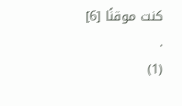كنت موقنًا [6] .
(1)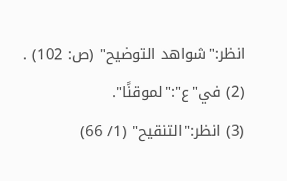انظر:"شواهد التوضيح" (ص: 102) .
(2) في"ع":"لموقنًا".
(3) انظر:"التنقيح" (1/ 66)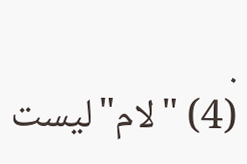.
(4) "لام"ليست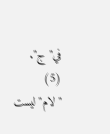في"ج".
(5) "لام"ليست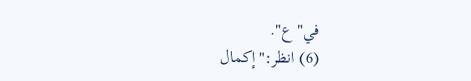في"ع".
(6) انظر:"إكمال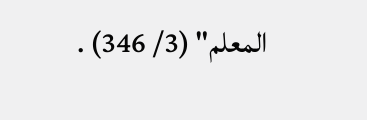المعلم" (3/ 346) .